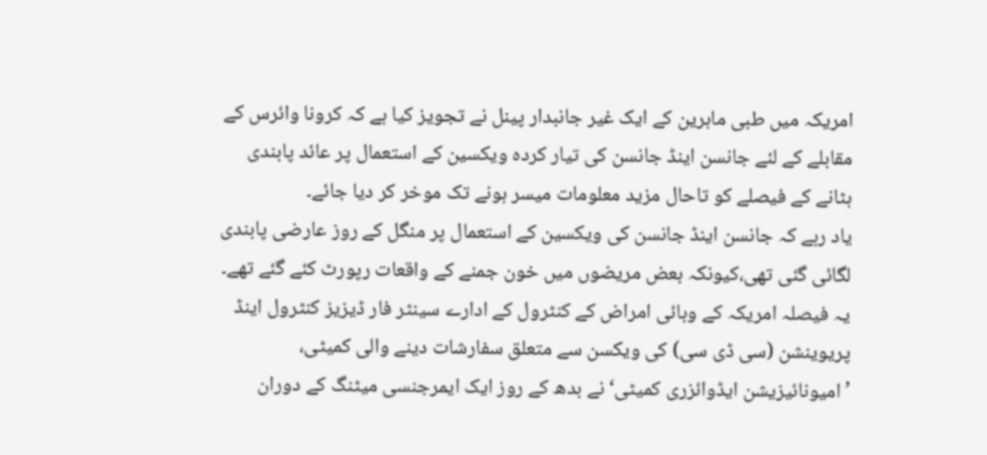امریکہ میں طبی ماہرین کے ایک غیر جانبدار پینل نے تجویز کیا ہے کہ کرونا وائرس کے مقابلے کے لئے جانسن اینڈ جانسن کی تیار کردہ ویکسین کے استعمال پر عائد پابندی ہٹانے کے فیصلے کو تاحال مزید معلومات میسر ہونے تک موخر کر دیا جائے۔
یاد رہے کہ جانسن اینڈ جانسن کی ویکسین کے استعمال پر منگل کے روز عارضی پابندی لگائی گئی تھی،کیونکہ بعض مریضوں میں خون جمنے کے واقعات رپورٹ کئے گئے تھے۔
یہ فیصلہ امریکہ کے وبائی امراض کے کنٹرول کے ادارے سینٹر فار ڈیزیز کنٹرول اینڈ پریوینشن (سی ڈی سی) کی ویکسن سے متعلق سفارشات دینے والی کمیٹی، ’امیونائیزیشن ایڈوائزری کمیٹی‘ نے بدھ کے روز ایک ایمرجنسی میٹنگ کے دوران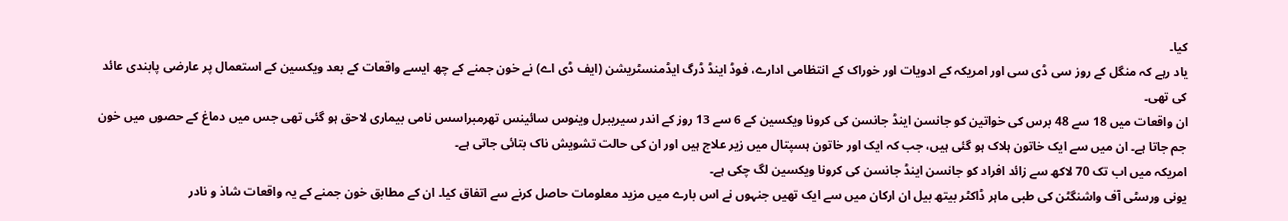کیا۔
یاد رہے کہ منگل کے روز سی ڈی سی اور امریکہ کے ادویات اور خوراک کے انتظامی ادارے، فوڈ اینڈ ڈرگ ایڈمنسٹریشن (ایف ڈی اے) نے خون جمنے کے چھ ایسے واقعات کے بعد ویکسین کے استعمال پر عارضی پابندی عائد کی تھی۔
ان واقعات میں 18 سے 48 برس کی خواتین کو جانسن اینڈ جانسن کی کرونا ویکسین کے 6 سے 13 روز کے اندر سیریبرل وینوس سائینس تھرمبراسس نامی بیماری لاحق ہو گئی تھی جس میں دماغ کے حصوں میں خون جم جاتا ہے۔ ان میں سے ایک خاتون ہلاک ہو گئی ہیں، جب کہ ایک اور خاتون ہسپتال میں زیر علاج ہیں اور ان کی حالت تشویش ناک بتائی جاتی ہے۔
امریکہ میں اب تک 70 لاکھ سے زائد افراد کو جانسن اینڈ جانسن کی کرونا ویکسین لگ چکی ہے۔
یونی ورسٹی آف واشنگٹن کی طبی ماہر ڈاکٹر بیتھ بیل ان ارکان میں سے ایک تھیں جنہوں نے اس بارے میں مزید معلومات حاصل کرنے سے اتفاق کیا۔ ان کے مطابق خون جمنے کے یہ واقعات شاذ و نادر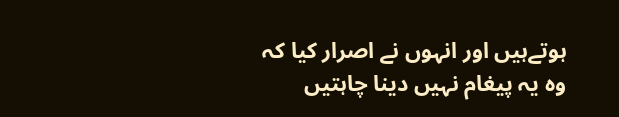ہوتےہیں اور انہوں نے اصرار کیا کہ وہ یہ پیغام نہیں دینا چاہتیں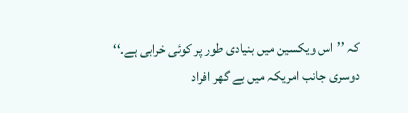کہ ’’اس ویکسین میں بنیادی طور پر کوئی خرابی ہے۔‘‘
دوسری جانب امریکہ میں بے گھر افراد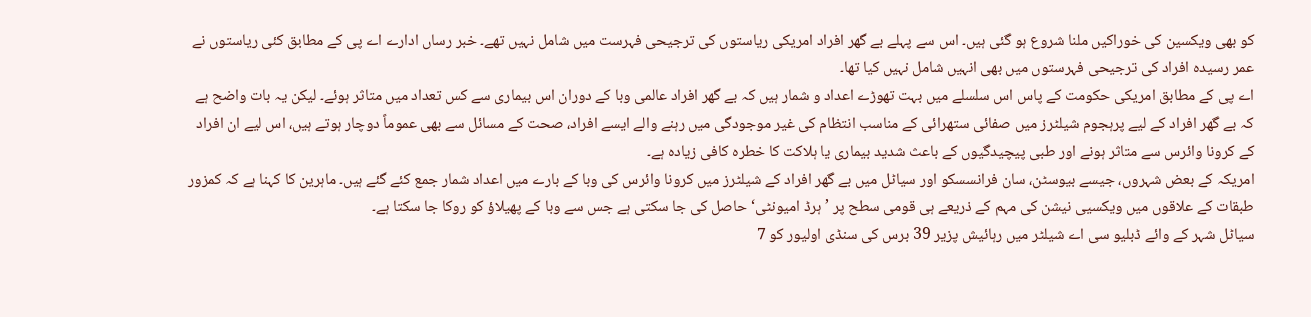کو بھی ویکسین کی خوراکیں ملنا شروع ہو گئی ہیں۔ اس سے پہلے بے گھر افراد امریکی ریاستوں کی ترجیحی فہرست میں شامل نہیں تھے۔ خبر رساں ادارے اے پی کے مطابق کئی ریاستوں نے عمر رسیدہ افراد کی ترجیحی فہرستوں میں بھی انہیں شامل نہیں کیا تھا۔
اے پی کے مطابق امریکی حکومت کے پاس اس سلسلے میں بہت تھوڑے اعداد و شمار ہیں کہ بے گھر افراد عالمی وبا کے دوران اس بیماری سے کس تعداد میں متاثر ہوئے۔ لیکن یہ بات واضح ہے کہ بے گھر افراد کے لیے پرہجوم شیلٹرز میں صفائی ستھرائی کے مناسب انتظام کی غیر موجودگی میں رہنے والے ایسے افراد، صحت کے مسائل سے بھی عموماً دوچار ہوتے ہیں، اس لیے ان افراد کے کرونا وائرس سے متاثر ہونے اور طبی پیچیدگیوں کے باعث شدید بیماری یا ہلاکت کا خطرہ کافی زیادہ ہے۔
امریکہ کے بعض شہروں، جیسے بیوسٹن، سان فرانسسکو اور سیاٹل میں بے گھر افراد کے شیلٹرز میں کرونا وائرس کی وبا کے بارے میں اعداد شمار جمع کئے گئے ہیں۔ ماہرین کا کہنا ہے کہ کمزور طبقات کے علاقوں میں ویکسیی نیشن کی مہم کے ذریعے ہی قومی سطح پر ’ہرڈ امیونٹی‘ حاصل کی جا سکتی ہے جس سے وبا کے پھیلاؤ کو روکا جا سکتا ہے۔
سیاٹل شہر کے وائے ڈبلیو سی اے شیلٹر میں رہائیش پزیر 39 برس کی سنڈی اولیور کو 7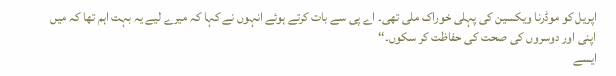اپریل کو موڈرنا ویکسین کی پہلی خوراک ملی تھی۔ اے پی سے بات کرتے ہوئے انہوں نے کہا کہ میرے لیے یہ بہت اہم تھا کہ میں اپنی اور دوسروں کی صحت کی حفاظت کر سکوں۔‘‘
ایسے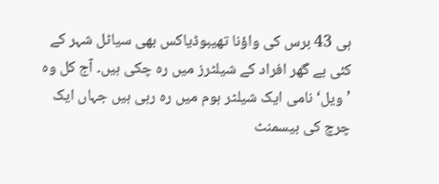ہی 43 برس کی واؤنا تھیبوڈیاکس بھی سیاٹل شہر کے کئی بے گھر افراد کے شیلٹرز میں رہ چکی ہیں۔ آج کل وہ ’ویل‘ نامی ایک شیلٹر ہوم میں رہ رہی ہیں جہاں ایک چرچ کی بیسمنٹ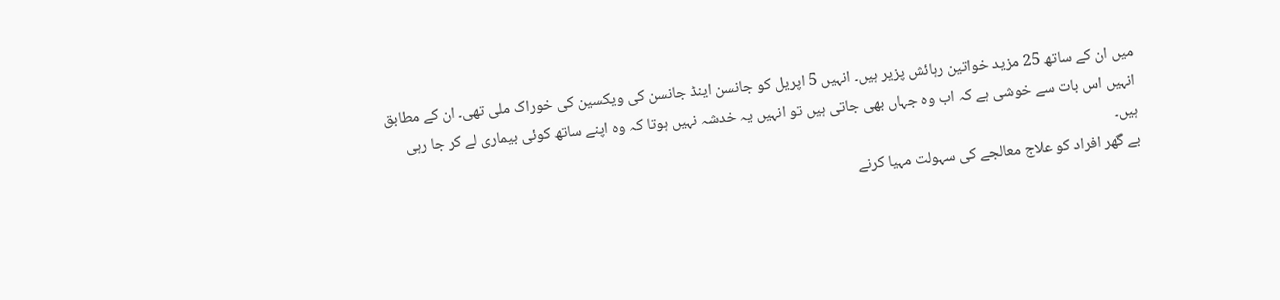میں ان کے ساتھ 25 مزید خواتین رہائش پزیر ہیں۔ انہیں 5 اپریل کو جانسن اینڈ جانسن کی ویکسین کی خوراک ملی تھی۔ ان کے مطابق انہیں اس بات سے خوشی ہے کہ اب وہ جہاں بھی جاتی ہیں تو انہیں یہ خدشہ نہیں ہوتا کہ وہ اپنے ساتھ کوئی بیماری لے کر جا رہی ہیں۔
بے گھر افراد کو علاج معالجے کی سہولت مہیا کرنے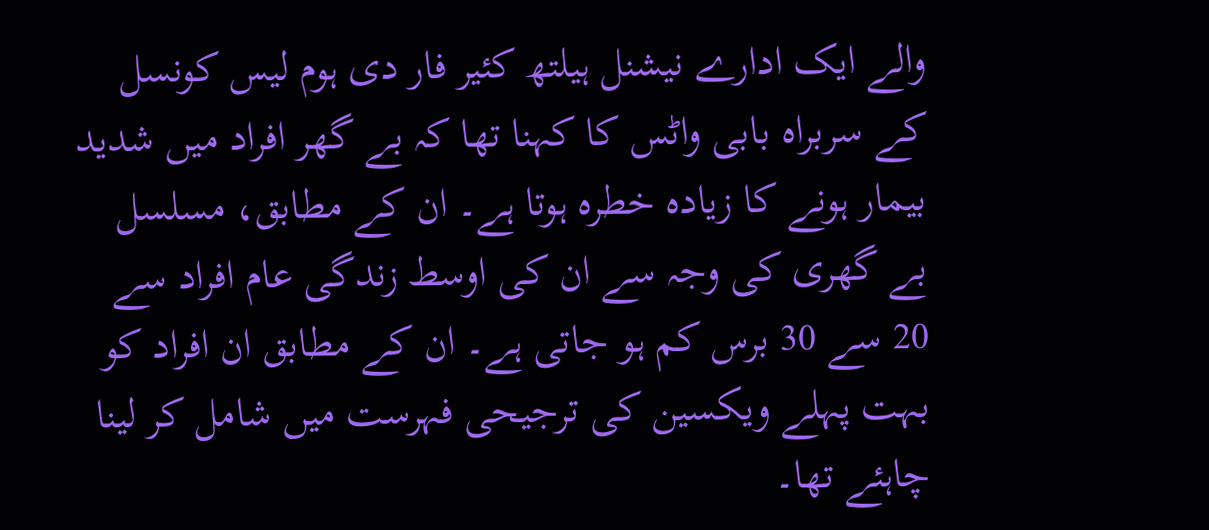والے ایک ادارے نیشنل ہیلتھ کئیر فار دی ہوم لیس کونسل کے سربراہ بابی واٹس کا کہنا تھا کہ بے گھر افراد میں شدید بیمار ہونے کا زیادہ خطرہ ہوتا ہے۔ ان کے مطابق، مسلسل بے گھری کی وجہ سے ان کی اوسط زندگی عام افراد سے 20 سے 30 برس کم ہو جاتی ہے۔ ان کے مطابق ان افراد کو بہت پہلے ویکسین کی ترجیحی فہرست میں شامل کر لینا چاہئے تھا۔